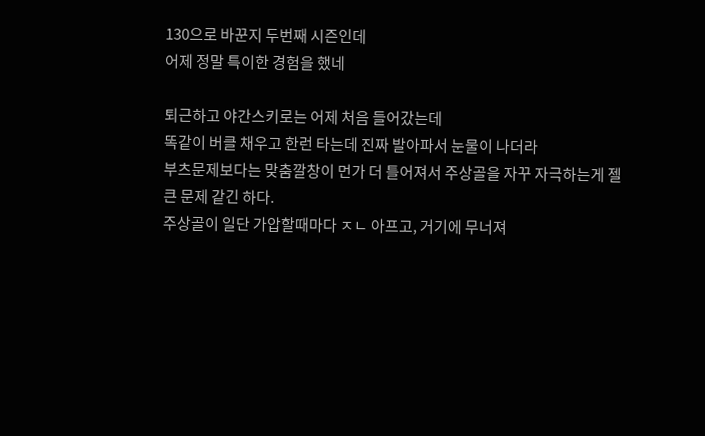130으로 바꾼지 두번째 시즌인데
어제 정말 특이한 경험을 했네

퇴근하고 야간스키로는 어제 처음 들어갔는데
똑같이 버클 채우고 한런 타는데 진짜 발아파서 눈물이 나더라
부츠문제보다는 맞춤깔창이 먼가 더 틀어져서 주상골을 자꾸 자극하는게 젤 큰 문제 같긴 하다.
주상골이 일단 가압할때마다 ㅈㄴ 아프고, 거기에 무너져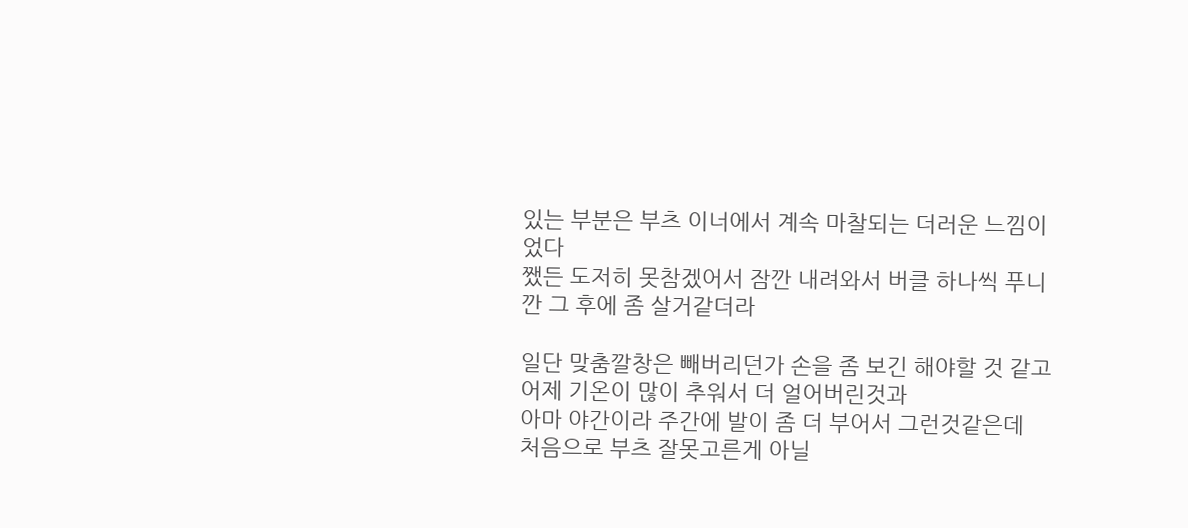있는 부분은 부츠 이너에서 계속 마찰되는 더러운 느낌이었다
쨌든 도저히 못참겠어서 잠깐 내려와서 버클 하나씩 푸니깐 그 후에 좀 살거같더라

일단 맞춤깔창은 빼버리던가 손을 좀 보긴 해야할 것 같고
어제 기온이 많이 추워서 더 얼어버린것과
아마 야간이라 주간에 발이 좀 더 부어서 그런것같은데
처음으로 부츠 잘못고른게 아닐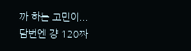까 하는 고민이...
담번엔 걍 120짜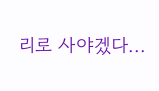리로 사야겠다...